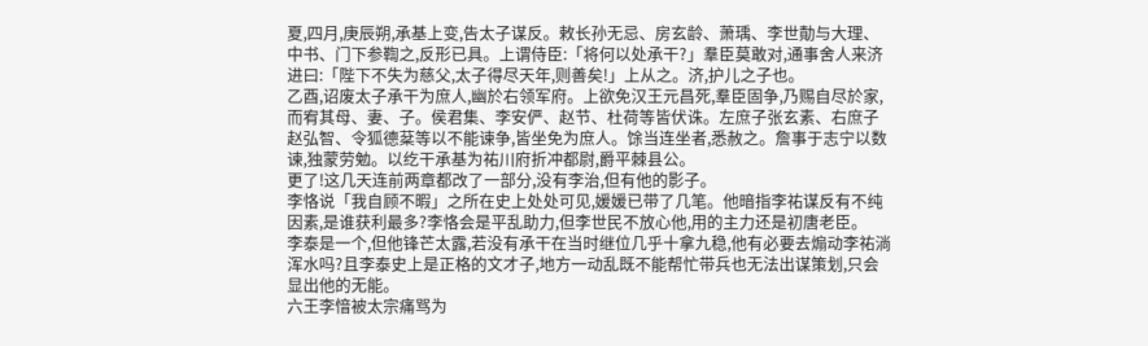夏,四月,庚辰朔,承基上变,告太子谋反。敕长孙无忌、房玄龄、萧瑀、李世勣与大理、中书、门下参鞫之,反形已具。上谓侍臣:「将何以处承干?」羣臣莫敢对,通事舍人来济进曰:「陛下不失为慈父,太子得尽天年,则善矣!」上从之。济,护儿之子也。
乙酉,诏废太子承干为庶人,幽於右领军府。上欲免汉王元昌死,羣臣固争,乃赐自尽於家,而宥其母、妻、子。侯君集、李安俨、赵节、杜荷等皆伏诛。左庶子张玄素、右庶子赵弘智、令狐德棻等以不能谏争,皆坐免为庶人。馀当连坐者,悉赦之。詹事于志宁以数谏,独蒙劳勉。以纥干承基为祐川府折冲都尉,爵平棘县公。
更了!这几天连前两章都改了一部分,没有李治,但有他的影子。
李恪说「我自顾不暇」之所在史上处处可见,媛媛已带了几笔。他暗指李祐谋反有不纯因素,是谁获利最多?李恪会是平乱助力,但李世民不放心他,用的主力还是初唐老臣。
李泰是一个,但他锋芒太露,若没有承干在当时继位几乎十拿九稳,他有必要去煽动李祐淌浑水吗?且李泰史上是正格的文才子,地方一动乱既不能帮忙带兵也无法出谋策划,只会显出他的无能。
六王李愔被太宗痛骂为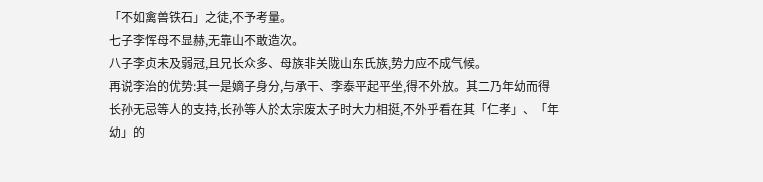「不如禽兽铁石」之徒,不予考量。
七子李恽母不显赫,无靠山不敢造次。
八子李贞未及弱冠,且兄长众多、母族非关陇山东氏族,势力应不成气候。
再说李治的优势:其一是嫡子身分,与承干、李泰平起平坐,得不外放。其二乃年幼而得长孙无忌等人的支持,长孙等人於太宗废太子时大力相挺,不外乎看在其「仁孝」、「年幼」的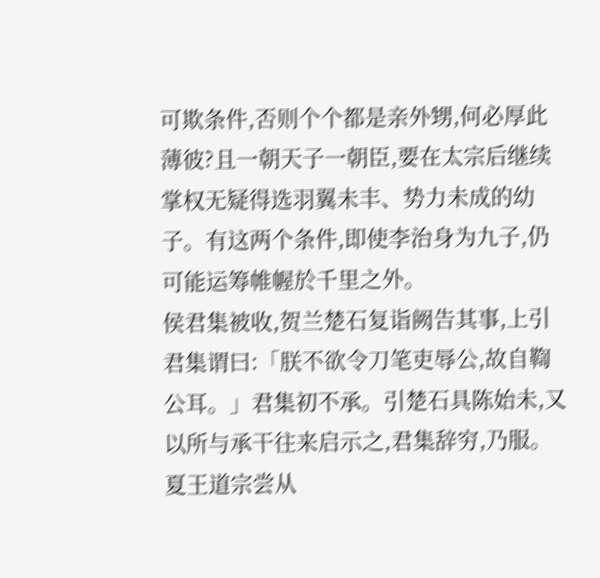可欺条件,否则个个都是亲外甥,何必厚此薄彼?且一朝天子一朝臣,要在太宗后继续掌权无疑得选羽翼未丰、势力未成的幼子。有这两个条件,即使李治身为九子,仍可能运筹帷幄於千里之外。
侯君集被收,贺兰楚石复诣阙告其事,上引君集谓曰:「朕不欲令刀笔吏辱公,故自鞫公耳。」君集初不承。引楚石具陈始未,又以所与承干往来启示之,君集辞穷,乃服。
夏王道宗尝从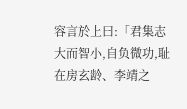容言於上曰:「君集志大而智小,自负微功,耻在房玄龄、李靖之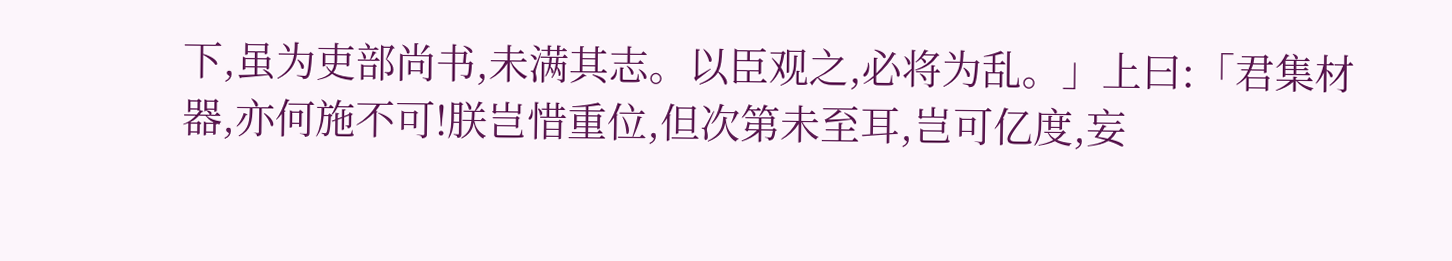下,虽为吏部尚书,未满其志。以臣观之,必将为乱。」上曰:「君集材器,亦何施不可!朕岂惜重位,但次第未至耳,岂可亿度,妄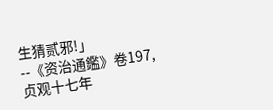生猜贰邪!」
--《资治通鑑》卷197,贞观十七年